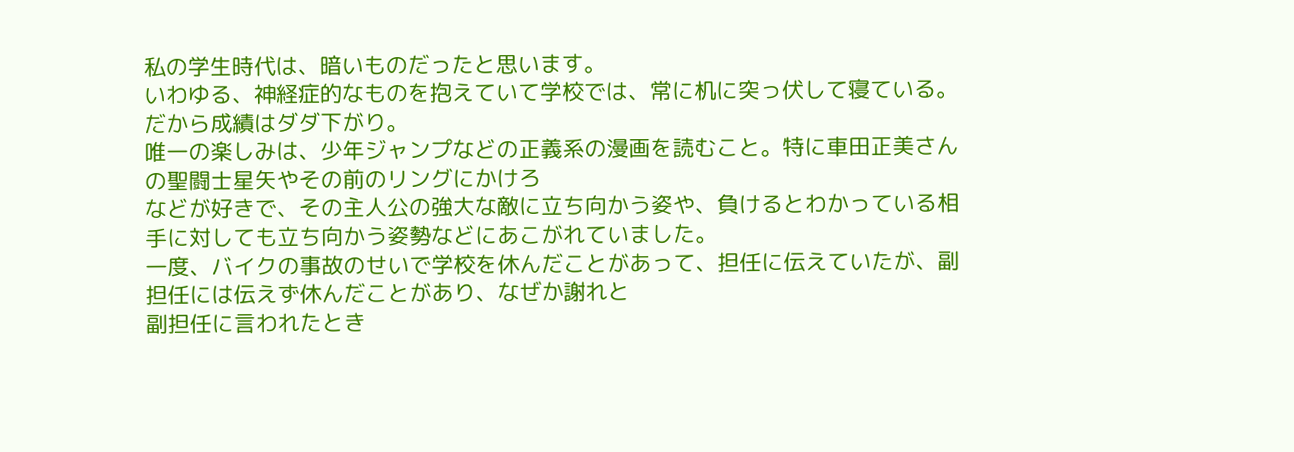私の学生時代は、暗いものだったと思います。
いわゆる、神経症的なものを抱えていて学校では、常に机に突っ伏して寝ている。
だから成績はダダ下がり。
唯一の楽しみは、少年ジャンプなどの正義系の漫画を読むこと。特に車田正美さんの聖闘士星矢やその前のリングにかけろ
などが好きで、その主人公の強大な敵に立ち向かう姿や、負けるとわかっている相手に対しても立ち向かう姿勢などにあこがれていました。
一度、バイクの事故のせいで学校を休んだことがあって、担任に伝えていたが、副担任には伝えず休んだことがあり、なぜか謝れと
副担任に言われたとき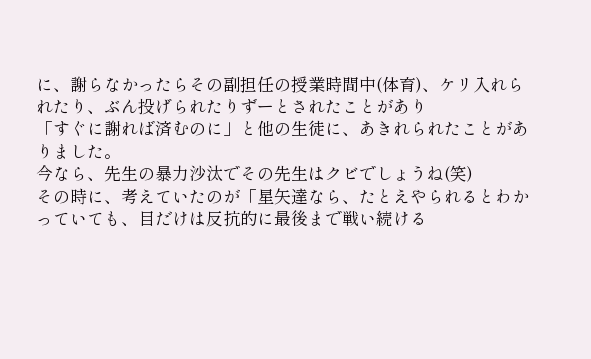に、謝らなかったらその副担任の授業時間中(体育)、ケリ入れられたり、ぶん投げられたりずーとされたことがあり
「すぐに謝れば済むのに」と他の生徒に、あきれられたことがありました。
今なら、先生の暴力沙汰でその先生はクビでしょうね(笑)
その時に、考えていたのが「星矢達なら、たとえやられるとわかっていても、目だけは反抗的に最後まで戦い続ける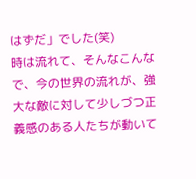はずだ」でした(笑)
時は流れて、そんなこんなで、今の世界の流れが、強大な敵に対して少しづつ正義感のある人たちが動いて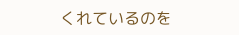くれているのを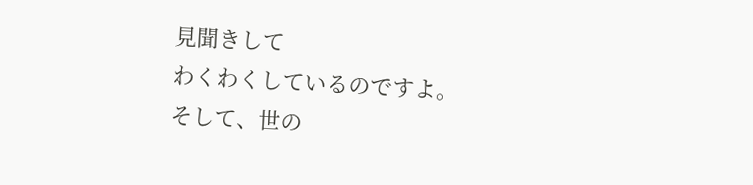見聞きして
わくわくしているのですよ。
そして、世の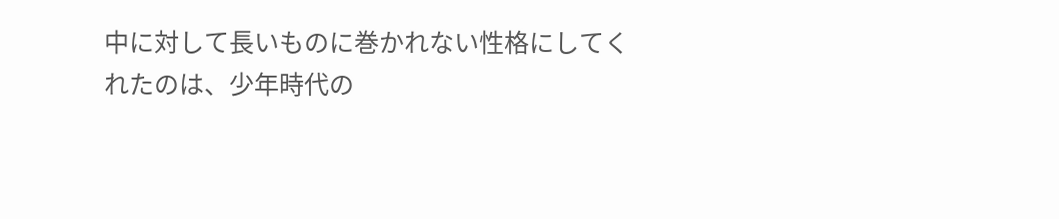中に対して長いものに巻かれない性格にしてくれたのは、少年時代の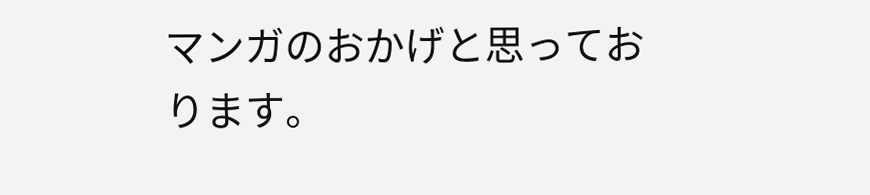マンガのおかげと思っております。